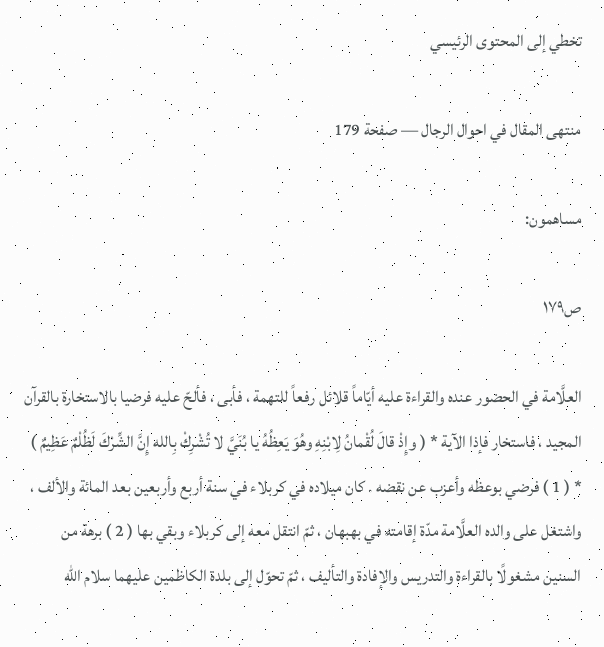تخطي إلى المحتوى الرئيسي

منتهى المقال في احوال الرجال — صفحة 179

مساهمون:

ص١٧٩

العلَّامة في الحضور عنده والقراءة عليه أيّاماً قلائل رفعاً للتهمة ، فأبى ، فألحّ عليه فرضيا بالاستخارة بالقرآن المجيد ، فاستخار فإذا الآية * ( وإِذْ قالَ لُقْمانُ لِابْنِهِ وهُوَ يَعِظُهُ يا بُنَيَّ لا تُشْرِكْ بِالله إِنَّ الشِّرْكَ لَظُلْمٌ عَظِيمٌ ) * ( 1 ) فرضي بوعظه وأعزب عن نقضه . كان ميلاده في كربلاء في سنة أربع وأربعين بعد المائة والألف ، واشتغل على والده العلَّامة مدّة إقامته في بهبهان ، ثمّ انتقل معه إلى كربلاء وبقي بها ( 2 ) برهة من السنين مشغولًا بالقراءة والتدريس والإفادة والتأليف ، ثمّ تحوّل إلى بلدة الكاظمين عليهما سلام الله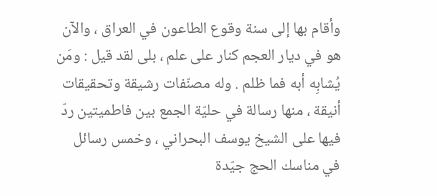وأقام بها إلى سنة وقوع الطاعون في العراق ، والآن هو في ديار العجم كنار على علم ، بلى لقد قيل : ومَن يُشابِه أبه فما ظلم . وله مصنّفات رشيقة وتحقيقات أنيقة ، منها رسالة في حليّة الجمع بين فاطميتين ردّ فيها على الشيخ يوسف البحراني ، وخمس رسائل في مناسك الحج جيّدة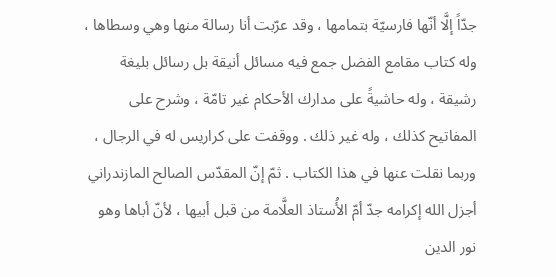جدّاً إلَّا أنّها فارسيّة بتمامها ، وقد عرّبت أنا رسالة منها وهي وسطاها ، وله كتاب مقامع الفضل جمع فيه مسائل أنيقة بل رسائل بليغة رشيقة ، وله حاشيةً على مدارك الأحكام غير تامّة ، وشرح على المفاتيح كذلك ، وله غير ذلك . ووقفت على كراريس له في الرجال ، وربما نقلت عنها في هذا الكتاب . ثمّ إنّ المقدّس الصالح المازندراني أجزل الله إكرامه جدّ أمّ الأُستاذ العلَّامة من قبل أبيها ، لأنّ أباها وهو نور الدين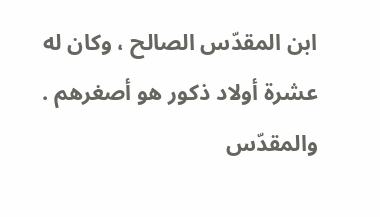ابن المقدّس الصالح ، وكان له عشرة أولاد ذكور هو أصغرهم . والمقدّس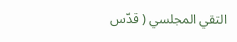التقي المجلسي ( قدّس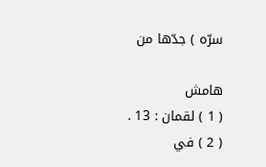سرّه ) جدّها من

هامش
( 1 ) لقمان : 13 .
( 2 ) في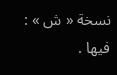نسخة « ش » : فيها .